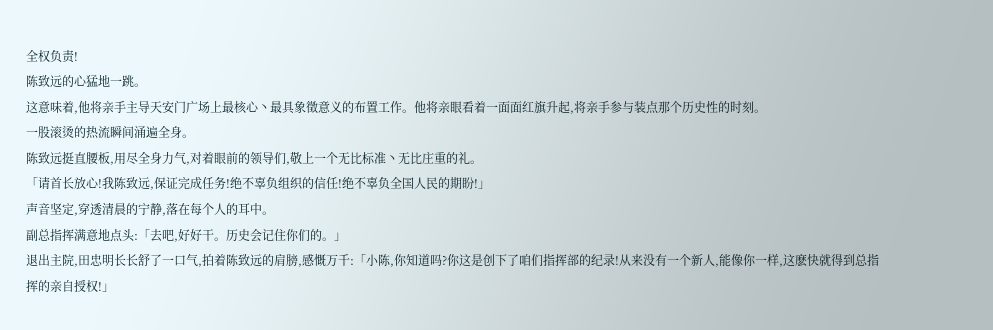全权负责!
陈致远的心猛地一跳。
这意味着,他将亲手主导天安门广场上最核心丶最具象徵意义的布置工作。他将亲眼看着一面面红旗升起,将亲手参与装点那个历史性的时刻。
一股滚烫的热流瞬间涌遍全身。
陈致远挺直腰板,用尽全身力气,对着眼前的领导们,敬上一个无比标准丶无比庄重的礼。
「请首长放心!我陈致远,保证完成任务!绝不辜负组织的信任!绝不辜负全国人民的期盼!」
声音坚定,穿透清晨的宁静,落在每个人的耳中。
副总指挥满意地点头:「去吧,好好干。历史会记住你们的。」
退出主院,田忠明长长舒了一口气,拍着陈致远的肩膀,感慨万千:「小陈,你知道吗?你这是创下了咱们指挥部的纪录!从来没有一个新人,能像你一样,这麽快就得到总指挥的亲自授权!」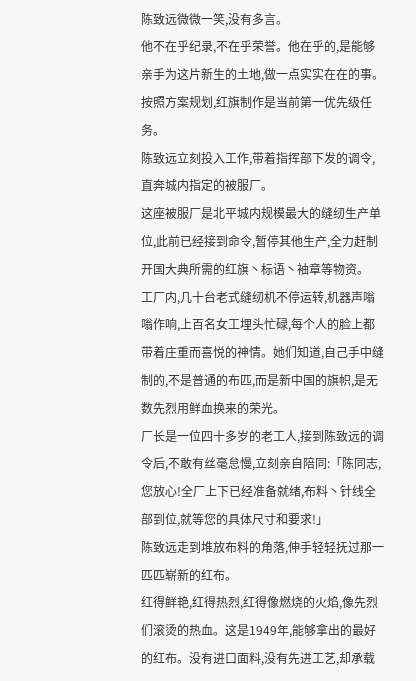陈致远微微一笑,没有多言。
他不在乎纪录,不在乎荣誉。他在乎的,是能够亲手为这片新生的土地,做一点实实在在的事。
按照方案规划,红旗制作是当前第一优先级任务。
陈致远立刻投入工作,带着指挥部下发的调令,直奔城内指定的被服厂。
这座被服厂是北平城内规模最大的缝纫生产单位,此前已经接到命令,暂停其他生产,全力赶制开国大典所需的红旗丶标语丶袖章等物资。
工厂内,几十台老式缝纫机不停运转,机器声嗡嗡作响,上百名女工埋头忙碌,每个人的脸上都带着庄重而喜悦的神情。她们知道,自己手中缝制的,不是普通的布匹,而是新中国的旗帜,是无数先烈用鲜血换来的荣光。
厂长是一位四十多岁的老工人,接到陈致远的调令后,不敢有丝毫怠慢,立刻亲自陪同:「陈同志,您放心!全厂上下已经准备就绪,布料丶针线全部到位,就等您的具体尺寸和要求!」
陈致远走到堆放布料的角落,伸手轻轻抚过那一匹匹崭新的红布。
红得鲜艳,红得热烈,红得像燃烧的火焰,像先烈们滚烫的热血。这是1949年,能够拿出的最好的红布。没有进口面料,没有先进工艺,却承载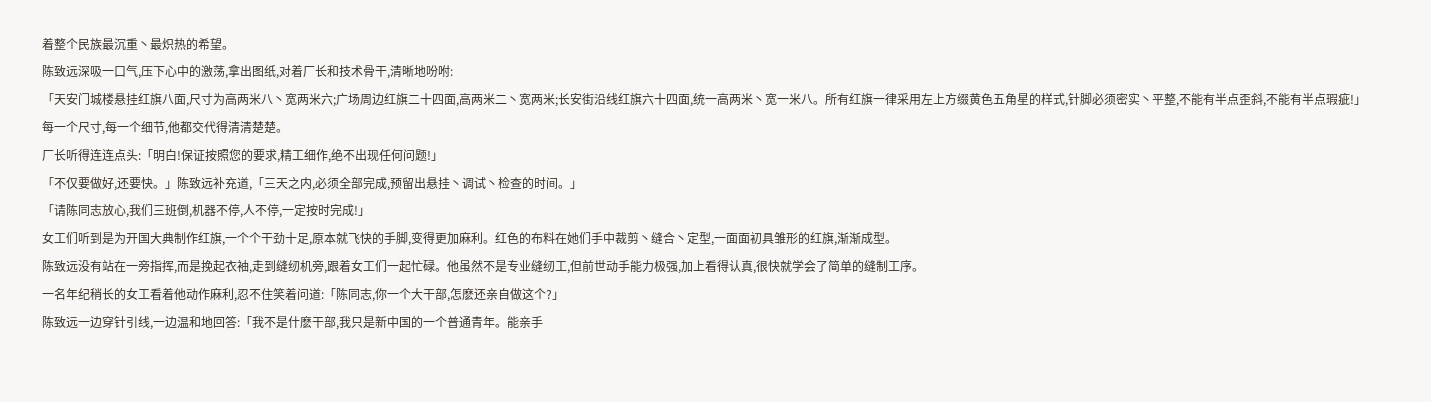着整个民族最沉重丶最炽热的希望。
陈致远深吸一口气,压下心中的激荡,拿出图纸,对着厂长和技术骨干,清晰地吩咐:
「天安门城楼悬挂红旗八面,尺寸为高两米八丶宽两米六;广场周边红旗二十四面,高两米二丶宽两米;长安街沿线红旗六十四面,统一高两米丶宽一米八。所有红旗一律采用左上方缀黄色五角星的样式,针脚必须密实丶平整,不能有半点歪斜,不能有半点瑕疵!」
每一个尺寸,每一个细节,他都交代得清清楚楚。
厂长听得连连点头:「明白!保证按照您的要求,精工细作,绝不出现任何问题!」
「不仅要做好,还要快。」陈致远补充道,「三天之内,必须全部完成,预留出悬挂丶调试丶检查的时间。」
「请陈同志放心,我们三班倒,机器不停,人不停,一定按时完成!」
女工们听到是为开国大典制作红旗,一个个干劲十足,原本就飞快的手脚,变得更加麻利。红色的布料在她们手中裁剪丶缝合丶定型,一面面初具雏形的红旗,渐渐成型。
陈致远没有站在一旁指挥,而是挽起衣袖,走到缝纫机旁,跟着女工们一起忙碌。他虽然不是专业缝纫工,但前世动手能力极强,加上看得认真,很快就学会了简单的缝制工序。
一名年纪稍长的女工看着他动作麻利,忍不住笑着问道:「陈同志,你一个大干部,怎麽还亲自做这个?」
陈致远一边穿针引线,一边温和地回答:「我不是什麽干部,我只是新中国的一个普通青年。能亲手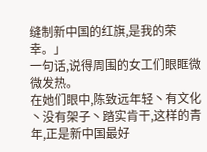缝制新中国的红旗,是我的荣幸。」
一句话,说得周围的女工们眼眶微微发热。
在她们眼中,陈致远年轻丶有文化丶没有架子丶踏实肯干,这样的青年,正是新中国最好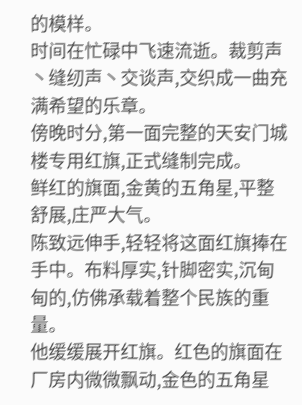的模样。
时间在忙碌中飞速流逝。裁剪声丶缝纫声丶交谈声,交织成一曲充满希望的乐章。
傍晚时分,第一面完整的天安门城楼专用红旗,正式缝制完成。
鲜红的旗面,金黄的五角星,平整舒展,庄严大气。
陈致远伸手,轻轻将这面红旗捧在手中。布料厚实,针脚密实,沉甸甸的,仿佛承载着整个民族的重量。
他缓缓展开红旗。红色的旗面在厂房内微微飘动,金色的五角星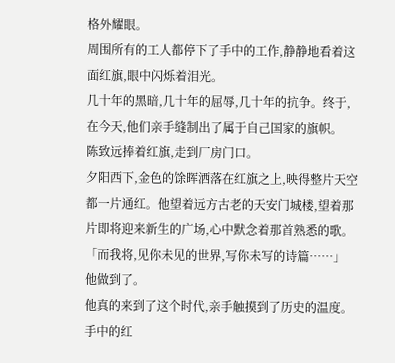格外耀眼。
周围所有的工人都停下了手中的工作,静静地看着这面红旗,眼中闪烁着泪光。
几十年的黑暗,几十年的屈辱,几十年的抗争。终于,在今天,他们亲手缝制出了属于自己国家的旗帜。
陈致远捧着红旗,走到厂房门口。
夕阳西下,金色的馀晖洒落在红旗之上,映得整片天空都一片通红。他望着远方古老的天安门城楼,望着那片即将迎来新生的广场,心中默念着那首熟悉的歌。
「而我将,见你未见的世界,写你未写的诗篇……」
他做到了。
他真的来到了这个时代,亲手触摸到了历史的温度。
手中的红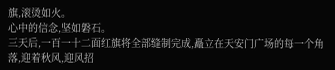旗,滚烫如火。
心中的信念,坚如磐石。
三天后,一百一十二面红旗将全部缝制完成,矗立在天安门广场的每一个角落,迎着秋风,迎风招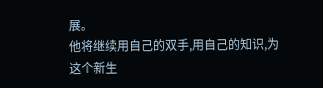展。
他将继续用自己的双手,用自己的知识,为这个新生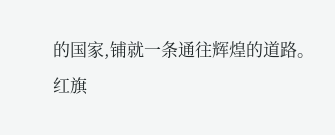的国家,铺就一条通往辉煌的道路。
红旗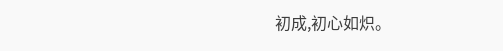初成,初心如炽。